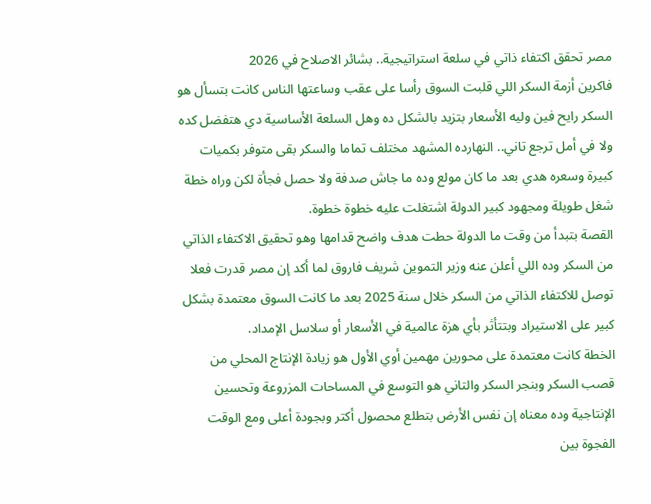مصر تحقق اكتفاء ذاتي في سلعة استراتيجية.. بشائر الاصلاح في 2026
فاكرين أزمة السكر اللي قلبت السوق رأسا على عقب وساعتها الناس كانت بتسأل هو السكر رايح فين وليه الأسعار بتزيد بالشكل ده وهل السلعة الأساسية دي هتفضل كده ولا في أمل ترجع تاني.. النهارده المشهد مختلف تماما والسكر بقى متوفر بكميات كبيرة وسعره هدي بعد ما كان مولع وده ما جاش صدفة ولا حصل فجأة لكن وراه خطة شغل طويلة ومجهود كبير الدولة اشتغلت عليه خطوة خطوة.
القصة بتبدأ من وقت ما الدولة حطت هدف واضح قدامها وهو تحقيق الاكتفاء الذاتي من السكر وده اللي أعلن عنه وزير التموين شريف فاروق لما أكد إن مصر قدرت فعلا توصل للاكتفاء الذاتي من السكر خلال سنة 2025 بعد ما كانت السوق معتمدة بشكل كبير على الاستيراد وبتتأثر بأي هزة عالمية في الأسعار أو سلاسل الإمداد.
الخطة كانت معتمدة على محورين مهمين أوي الأول هو زيادة الإنتاج المحلي من قصب السكر وبنجر السكر والتاني هو التوسع في المساحات المزروعة وتحسين الإنتاجية وده معناه إن نفس الأرض بتطلع محصول أكتر وبجودة أعلى ومع الوقت الفجوة بين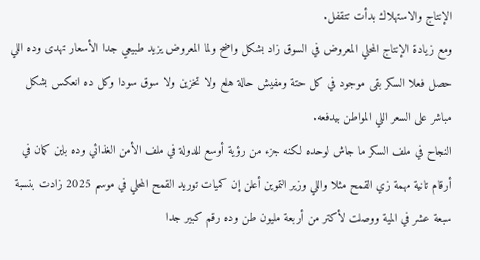الإنتاج والاستهلاك بدأت تتقفل.
ومع زيادة الإنتاج المحلي المعروض في السوق زاد بشكل واضح ولما المعروض يزيد طبيعي جدا الأسعار تهدى وده اللي حصل فعلا السكر بقى موجود في كل حتة ومفيش حالة هلع ولا تخزين ولا سوق سودا وكل ده انعكس بشكل مباشر على السعر اللي المواطن بيدفعه.
النجاح في ملف السكر ما جاش لوحده لكنه جزء من رؤية أوسع للدولة في ملف الأمن الغذائي وده باين كمان في أرقام تانية مهمة زي القمح مثلا واللي وزير التموين أعلن إن كميات توريد القمح المحلي في موسم 2025 زادت بنسبة سبعة عشر في المية ووصلت لأكتر من أربعة مليون طن وده رقم كبير جدا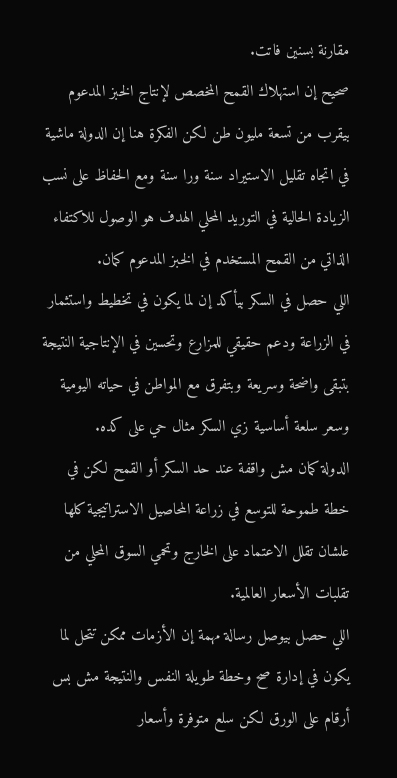مقارنة بسنين فاتت.
صحيح إن استهلاك القمح المخصص لإنتاج الخبز المدعوم بيقرب من تسعة مليون طن لكن الفكرة هنا إن الدولة ماشية في اتجاه تقليل الاستيراد سنة ورا سنة ومع الحفاظ على نسب الزيادة الحالية في التوريد المحلي الهدف هو الوصول للاكتفاء الذاتي من القمح المستخدم في الخبز المدعوم كمان.
اللي حصل في السكر بيأكد إن لما يكون في تخطيط واستثمار في الزراعة ودعم حقيقي للمزارع وتحسين في الإنتاجية النتيجة بتبقى واضحة وسريعة وبتفرق مع المواطن في حياته اليومية وسعر سلعة أساسية زي السكر مثال حي على كده.
الدولة كمان مش واقفة عند حد السكر أو القمح لكن في خطة طموحة للتوسع في زراعة المحاصيل الاستراتيجية كلها علشان تقلل الاعتماد على الخارج وتحمي السوق المحلي من تقلبات الأسعار العالمية.
اللي حصل بيوصل رسالة مهمة إن الأزمات ممكن تتحل لما يكون في إدارة صح وخطة طويلة النفس والنتيجة مش بس أرقام على الورق لكن سلع متوفرة وأسعار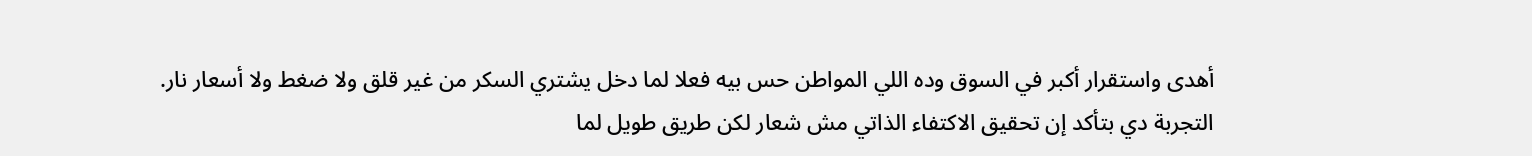أهدى واستقرار أكبر في السوق وده اللي المواطن حس بيه فعلا لما دخل يشتري السكر من غير قلق ولا ضغط ولا أسعار نار.
التجربة دي بتأكد إن تحقيق الاكتفاء الذاتي مش شعار لكن طريق طويل لما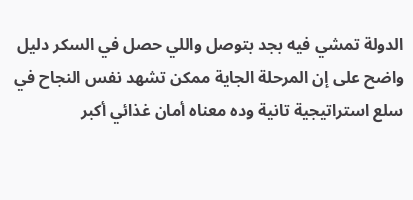الدولة تمشي فيه بجد بتوصل واللي حصل في السكر دليل واضح على إن المرحلة الجاية ممكن تشهد نفس النجاح في سلع استراتيجية تانية وده معناه أمان غذائي أكبر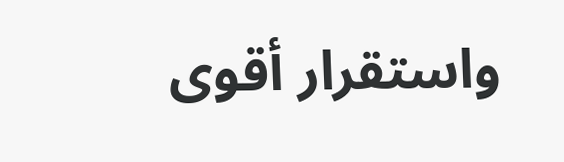واستقرار أقوى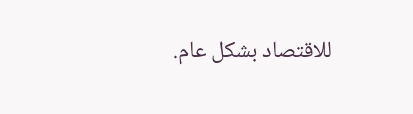للاقتصاد بشكل عام.